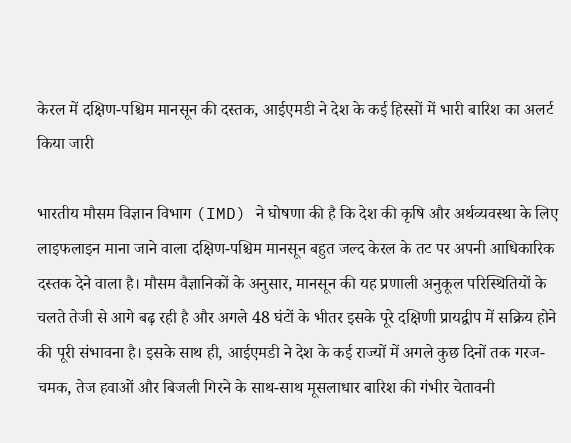केरल में दक्षिण-पश्चिम मानसून की दस्तक, आईएमडी ने देश के कई हिस्सों में भारी बारिश का अलर्ट किया जारी

भारतीय मौसम विज्ञान विभाग (IMD) ने घोषणा की है कि देश की कृषि और अर्थव्यवस्था के लिए लाइफलाइन माना जाने वाला दक्षिण-पश्चिम मानसून बहुत जल्द केरल के तट पर अपनी आधिकारिक दस्तक देने वाला है। मौसम वैज्ञानिकों के अनुसार, मानसून की यह प्रणाली अनुकूल परिस्थितियों के चलते तेजी से आगे बढ़ रही है और अगले 48 घंटों के भीतर इसके पूरे दक्षिणी प्रायद्वीप में सक्रिय होने की पूरी संभावना है। इसके साथ ही, आईएमडी ने देश के कई राज्यों में अगले कुछ दिनों तक गरज-चमक, तेज हवाओं और बिजली गिरने के साथ-साथ मूसलाधार बारिश की गंभीर चेतावनी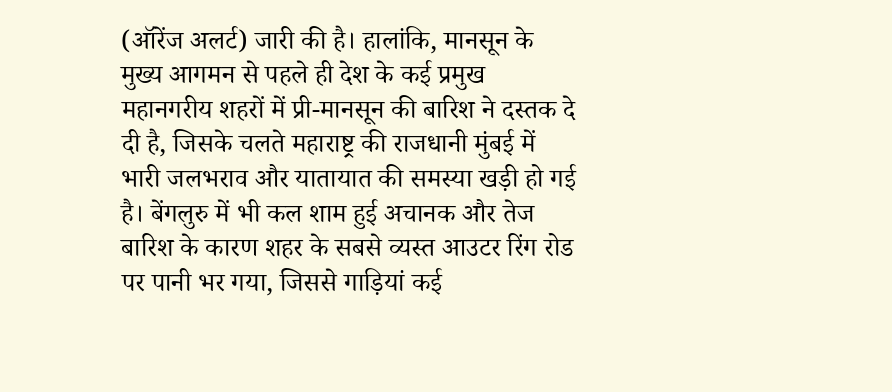(ऑरेंज अलर्ट) जारी की है। हालांकि, मानसून के मुख्य आगमन से पहले ही देश के कई प्रमुख महानगरीय शहरों में प्री-मानसून की बारिश ने दस्तक दे दी है, जिसके चलते महाराष्ट्र की राजधानी मुंबई में भारी जलभराव और यातायात की समस्या खड़ी हो गई है। बेंगलुरु में भी कल शाम हुई अचानक और तेज बारिश के कारण शहर के सबसे व्यस्त आउटर रिंग रोड पर पानी भर गया, जिससे गाड़ियां कई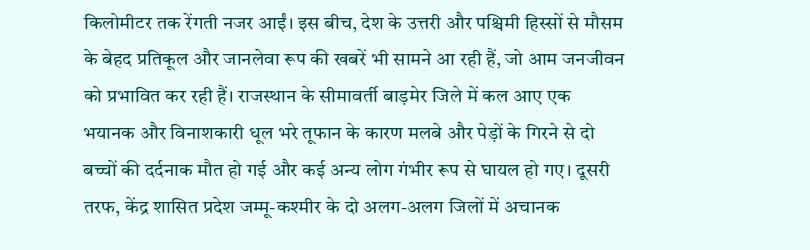किलोमीटर तक रेंगती नजर आईं। इस बीच, देश के उत्तरी और पश्चिमी हिस्सों से मौसम के बेहद प्रतिकूल और जानलेवा रूप की खबरें भी सामने आ रही हैं, जो आम जनजीवन को प्रभावित कर रही हैं। राजस्थान के सीमावर्ती बाड़मेर जिले में कल आए एक भयानक और विनाशकारी धूल भरे तूफान के कारण मलबे और पेड़ों के गिरने से दो बच्चों की दर्दनाक मौत हो गई और कई अन्य लोग गंभीर रूप से घायल हो गए। दूसरी तरफ, केंद्र शासित प्रदेश जम्मू-कश्मीर के दो अलग-अलग जिलों में अचानक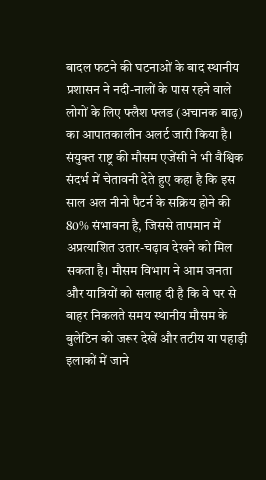बादल फटने की घटनाओं के बाद स्थानीय प्रशासन ने नदी-नालों के पास रहने वाले लोगों के लिए फ्लैश फ्लड (अचानक बाढ़) का आपातकालीन अलर्ट जारी किया है। संयुक्त राष्ट्र की मौसम एजेंसी ने भी वैश्विक संदर्भ में चेतावनी देते हुए कहा है कि इस साल अल नीनो पैटर्न के सक्रिय होने की 80% संभावना है, जिससे तापमान में अप्रत्याशित उतार-चढ़ाव देखने को मिल सकता है। मौसम विभाग ने आम जनता और यात्रियों को सलाह दी है कि वे घर से बाहर निकलते समय स्थानीय मौसम के बुलेटिन को जरूर देखें और तटीय या पहाड़ी इलाकों में जाने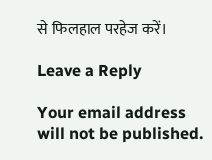से फिलहाल परहेज करें।

Leave a Reply

Your email address will not be published.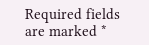Required fields are marked *